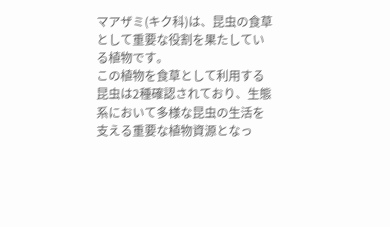マアザミ(キク科)は、昆虫の食草として重要な役割を果たしている植物です。
この植物を食草として利用する昆虫は2種確認されており、生態系において多様な昆虫の生活を支える重要な植物資源となっ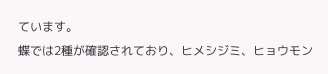ています。
蝶では2種が確認されており、ヒメシジミ、ヒョウモン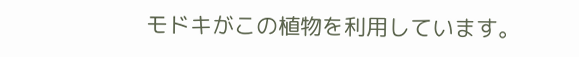モドキがこの植物を利用しています。